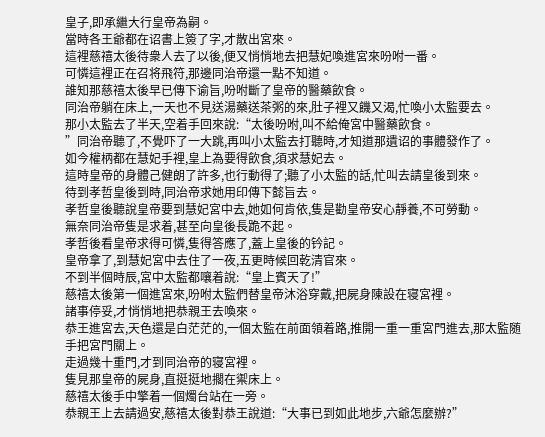皇子,即承繼大行皇帝為嗣。
當時各王爺都在诏書上簽了字,才散出宮來。
這裡慈禧太後待衆人去了以後,便又悄悄地去把慧妃喚進宮來吩咐一番。
可憐這裡正在召将飛符,那邊同治帝還一點不知道。
誰知那慈禧太後早已傳下谕旨,吩咐斷了皇帝的醫藥飲食。
同治帝躺在床上,一天也不見送湯藥送茶粥的來,肚子裡又饑又渴,忙喚小太監要去。
那小太監去了半天,空着手回來說:“太後吩咐,叫不給俺宮中醫藥飲食。
”同治帝聽了,不覺吓了一大跳,再叫小太監去打聽時,才知道那遺诏的事體發作了。
如今權柄都在慧妃手裡,皇上為要得飲食,須求慧妃去。
這時皇帝的身體己健朗了許多,也行動得了;聽了小太監的話,忙叫去請皇後到來。
待到孝哲皇後到時,同治帝求她用印傳下懿旨去。
孝哲皇後聽說皇帝要到慧妃宮中去,她如何肯依,隻是勸皇帝安心靜養,不可勞動。
無奈同治帝隻是求着,甚至向皇後長跪不起。
孝哲後看皇帝求得可憐,隻得答應了,蓋上皇後的钤記。
皇帝拿了,到慧妃宮中去住了一夜,五更時候回乾清官來。
不到半個時辰,宮中太監都嚷着說:“皇上賓天了!”
慈禧太後第一個進宮來,吩咐太監們替皇帝沐浴穿戴,把屍身陳設在寝宮裡。
諸事停妥,才悄悄地把恭親王去喚來。
恭王進宮去,天色還是白茫茫的,一個太監在前面領着路,推開一重一重宮門進去,那太監随手把宮門關上。
走過幾十重門,才到同治帝的寝宮裡。
隻見那皇帝的屍身,直挺挺地擱在禦床上。
慈禧太後手中擎着一個燭台站在一旁。
恭親王上去請過安,慈禧太後對恭王說道:“大事已到如此地步,六爺怎麼辦?”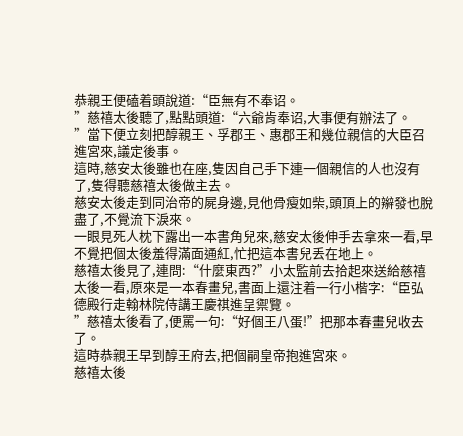恭親王便磕着頭說道:“臣無有不奉诏。
”慈禧太後聽了,點點頭道:“六爺肯奉诏,大事便有辦法了。
”當下便立刻把醇親王、孚郡王、惠郡王和幾位親信的大臣召進宮來,議定後事。
這時,慈安太後雖也在座,隻因自己手下連一個親信的人也沒有了,隻得聽慈禧太後做主去。
慈安太後走到同治帝的屍身邊,見他骨瘦如柴,頭頂上的辮發也脫盡了,不覺流下淚來。
一眼見死人枕下露出一本書角兒來,慈安太後伸手去拿來一看,早不覺把個太後羞得滿面通紅,忙把這本書兒丢在地上。
慈禧太後見了,連問:“什麼東西?”小太監前去拾起來送給慈禧太後一看,原來是一本春畫兒,書面上還注着一行小楷字:“臣弘德殿行走翰林院侍講王慶祺進呈禦覽。
”慈禧太後看了,便罵一句:“好個王八蛋!”把那本春畫兒收去了。
這時恭親王早到醇王府去,把個嗣皇帝抱進宮來。
慈禧太後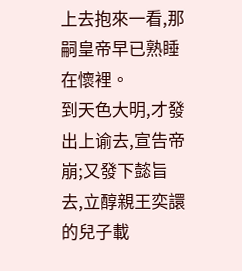上去抱來一看,那嗣皇帝早已熟睡在懷裡。
到天色大明,才發出上谕去,宣告帝崩;又發下懿旨去,立醇親王奕譞的兒子載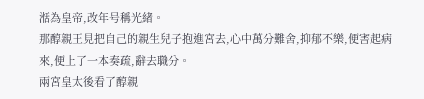湉為皇帝,改年号稱光緒。
那醇親王見把自己的親生兒子抱進宮去,心中萬分難舍,抑郁不樂,便害起病來,便上了一本奏疏,辭去職分。
兩宮皇太後看了醇親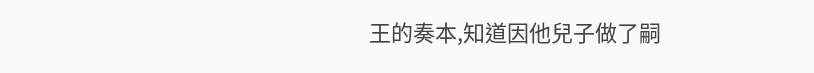王的奏本,知道因他兒子做了嗣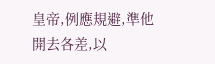皇帝,例應規避,準他開去各差,以